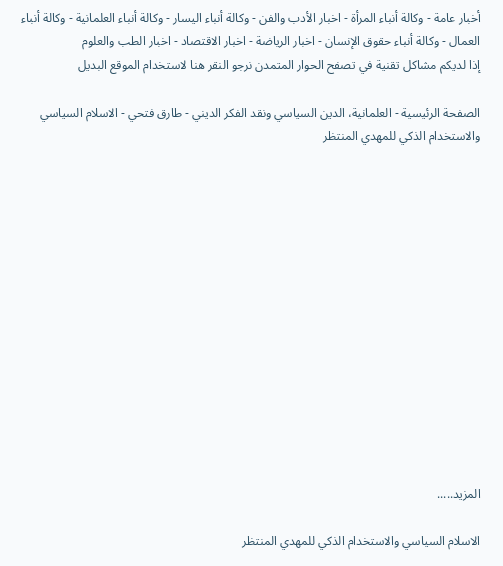أخبار عامة - وكالة أنباء المرأة - اخبار الأدب والفن - وكالة أنباء اليسار - وكالة أنباء العلمانية - وكالة أنباء العمال - وكالة أنباء حقوق الإنسان - اخبار الرياضة - اخبار الاقتصاد - اخبار الطب والعلوم
إذا لديكم مشاكل تقنية في تصفح الحوار المتمدن نرجو النقر هنا لاستخدام الموقع البديل

الصفحة الرئيسية - العلمانية، الدين السياسي ونقد الفكر الديني - طارق فتحي - الاسلام السياسي والاستخدام الذكي للمهدي المنتظر














المزيد.....

الاسلام السياسي والاستخدام الذكي للمهدي المنتظر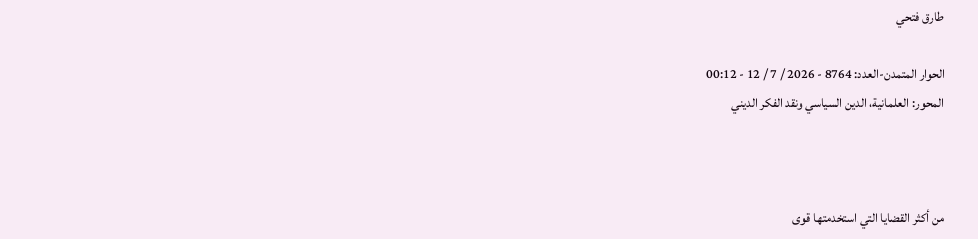طارق فتحي

الحوار المتمدن-العدد: 8764 - 2026 / 7 / 12 - 00:12
المحور: العلمانية، الدين السياسي ونقد الفكر الديني



من أكثر القضايا التي استخدمتها قوى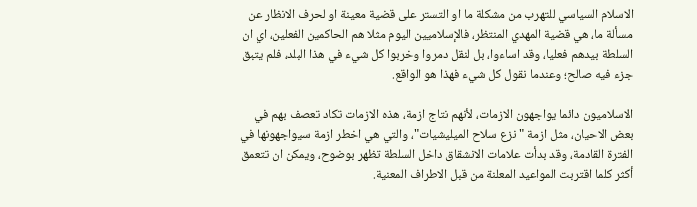الاسلام السياسي للتهرب من مشكلة ما او التستر على قضية معينة او لحرف الانظار عن مسألة ما، هي قضية المهدي المنتظر، فالإسلاميين اليوم مثلا هم الحاكمين الفعلين، اي ان السلطة بيدهم فعليا، وقد اساءوا، بل لنقل دمروا وخربوا كل شيء في هذا البلد، فلم يتبق جزء فيه صالح؛ وعندما نقول كل شيء فهذا هو الواقع.

الاسلاميون دائما يواجهون الازمات، لأنهم نتاج ازمة، هذه الازمات تكاد تعصف بهم في بعض الاحيان، مثل ازمة "نزع سلاح الميليشيات"، والتي هي اخطر ازمة سيواجهونها في الفترة القادمة، وقد بدأت علامات الانشقاق داخل السلطة تظهر بوضوح، ويمكن ان تتعمق أكثر كلما اقتربت المواعيد المعلنة من قبل الاطراف المعنية.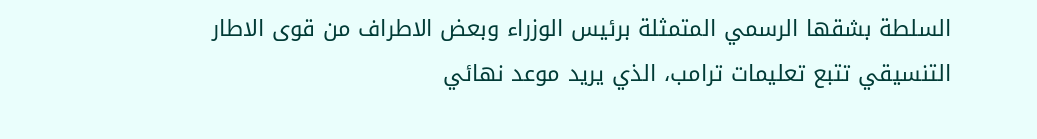السلطة بشقها الرسمي المتمثلة برئيس الوزراء وبعض الاطراف من قوى الاطار التنسيقي تتبع تعليمات ترامب، الذي يريد موعد نهائي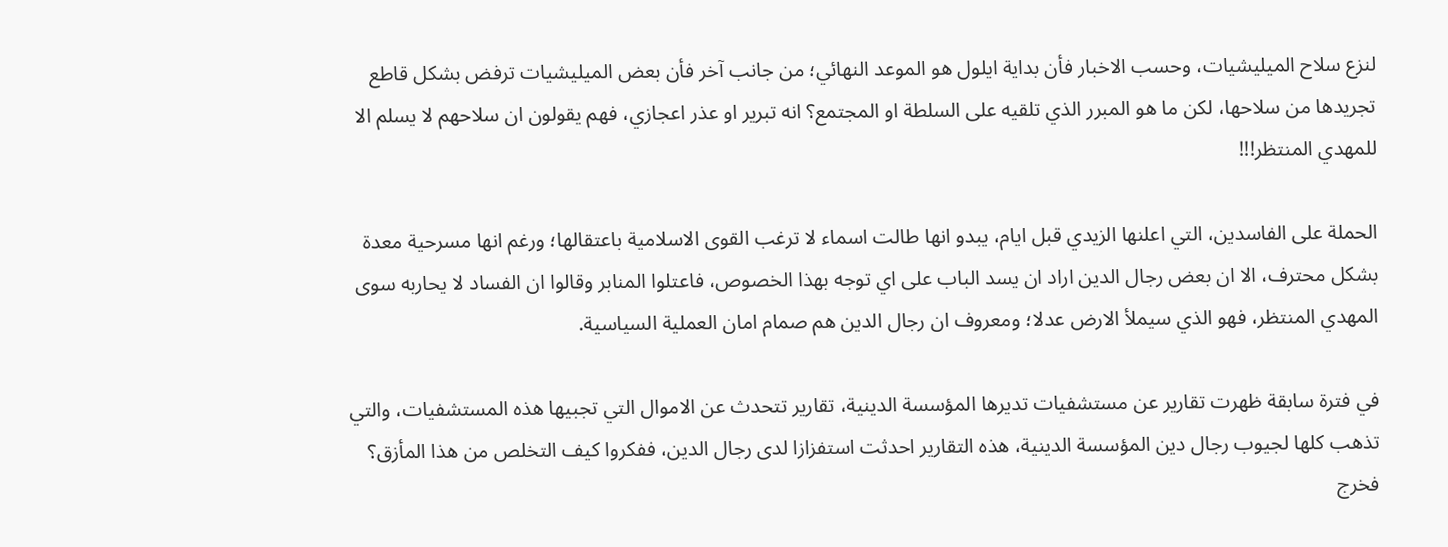لنزع سلاح الميليشيات، وحسب الاخبار فأن بداية ايلول هو الموعد النهائي؛ من جانب آخر فأن بعض الميليشيات ترفض بشكل قاطع تجريدها من سلاحها، لكن ما هو المبرر الذي تلقيه على السلطة او المجتمع؟ انه تبرير او عذر اعجازي، فهم يقولون ان سلاحهم لا يسلم الا للمهدي المنتظر!!!

الحملة على الفاسدين، التي اعلنها الزيدي قبل ايام، يبدو انها طالت اسماء لا ترغب القوى الاسلامية باعتقالها؛ ورغم انها مسرحية معدة بشكل محترف، الا ان بعض رجال الدين اراد ان يسد الباب على اي توجه بهذا الخصوص، فاعتلوا المنابر وقالوا ان الفساد لا يحاربه سوى المهدي المنتظر، فهو الذي سيملأ الارض عدلا؛ ومعروف ان رجال الدين هم صمام امان العملية السياسية.

في فترة سابقة ظهرت تقارير عن مستشفيات تديرها المؤسسة الدينية، تقارير تتحدث عن الاموال التي تجبيها هذه المستشفيات، والتي تذهب كلها لجيوب رجال دين المؤسسة الدينية، هذه التقارير احدثت استفزازا لدى رجال الدين، ففكروا كيف التخلص من هذا المأزق؟ فخرج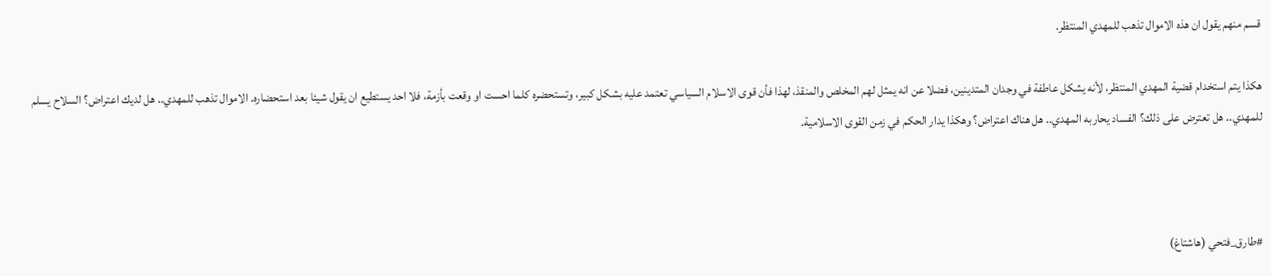قسم منهم يقول ان هذه الاموال تذهب للمهدي المنتظر.

هكذا يتم استخدام قضية المهدي المنتظر، لأنه يشكل عاطفة في وجدان المتدينين، فضلا عن انه يمثل لهم المخلص والمنقذ، لهذا فأن قوى الاسلام السياسي تعتمد عليه بشكل كبير، وتستحضره كلما احست او وقعت بأزمة، فلا احد يستطيع ان يقول شيئا بعد استحضاره. الاموال تذهب للمهدي.. هل لديك اعتراض؟ السلاح يسلم للمهدي.. هل تعترض على ذلك؟ الفساد يحاربه المهدي.. هل هناك اعتراض؟ وهكذا يدار الحكم في زمن القوى الاسلامية.



#طارق_فتحي (هاشتاغ)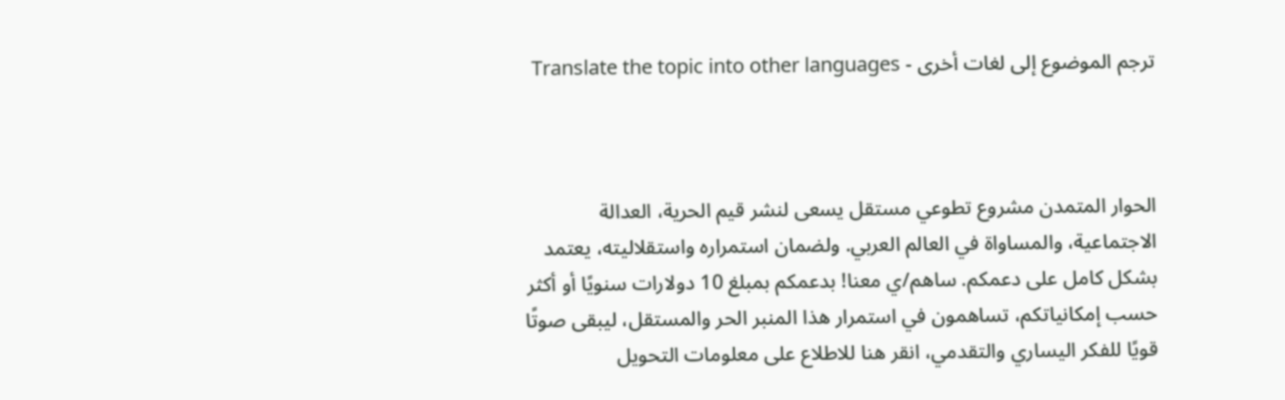ترجم الموضوع إلى لغات أخرى - Translate the topic into other languages



الحوار المتمدن مشروع تطوعي مستقل يسعى لنشر قيم الحرية، العدالة الاجتماعية، والمساواة في العالم العربي. ولضمان استمراره واستقلاليته، يعتمد بشكل كامل على دعمكم. ساهم/ي معنا! بدعمكم بمبلغ 10 دولارات سنويًا أو أكثر حسب إمكانياتكم، تساهمون في استمرار هذا المنبر الحر والمستقل، ليبقى صوتًا قويًا للفكر اليساري والتقدمي، انقر هنا للاطلاع على معلومات التحويل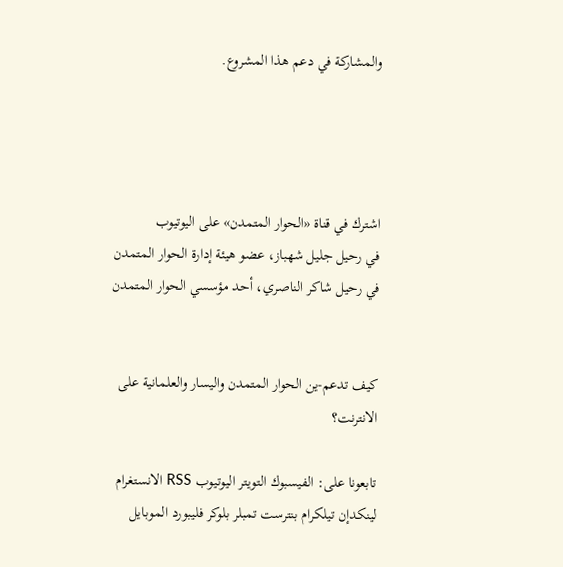والمشاركة في دعم هذا المشروع.




اشترك في قناة «الحوار المتمدن» على اليوتيوب
في رحيل جليل شهباز، عضو هيئة إدارة الحوار المتمدن
في رحيل شاكر الناصري، أحد مؤسسي الحوار المتمدن


كيف تدعم-ين الحوار المتمدن واليسار والعلمانية على الانترنت؟

تابعونا على: الفيسبوك التويتر اليوتيوب RSS الانستغرام لينكدإن تيلكرام بنترست تمبلر بلوكر فليبورد الموبايل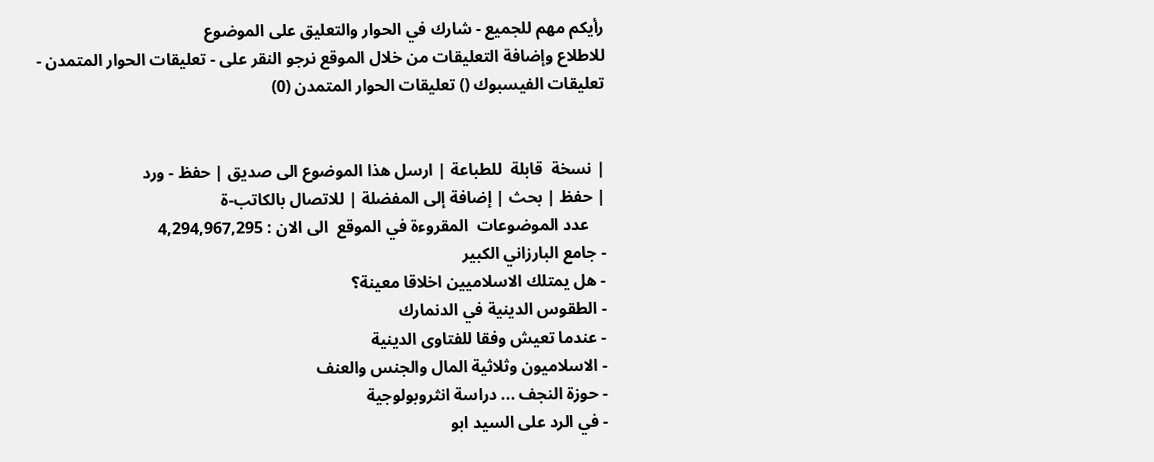رأيكم مهم للجميع - شارك في الحوار والتعليق على الموضوع
للاطلاع وإضافة التعليقات من خلال الموقع نرجو النقر على - تعليقات الحوار المتمدن -
تعليقات الفيسبوك () تعليقات الحوار المتمدن (0)


| نسخة  قابلة  للطباعة | ارسل هذا الموضوع الى صديق | حفظ - ورد
| حفظ | بحث | إضافة إلى المفضلة | للاتصال بالكاتب-ة
    عدد الموضوعات  المقروءة في الموقع  الى الان : 4,294,967,295
- جامع البارزاني الكبير
- هل يمتلك الاسلاميين اخلاقا معينة؟
- الطقوس الدينية في الدنمارك
- عندما تعيش وفقا للفتاوى الدينية
- الاسلاميون وثلاثية المال والجنس والعنف
- حوزة النجف ... دراسة انثروبولوجية
- في الرد على السيد ابو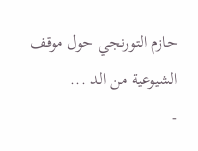حازم التورنجي حول موقف الشيوعية من الد ...
-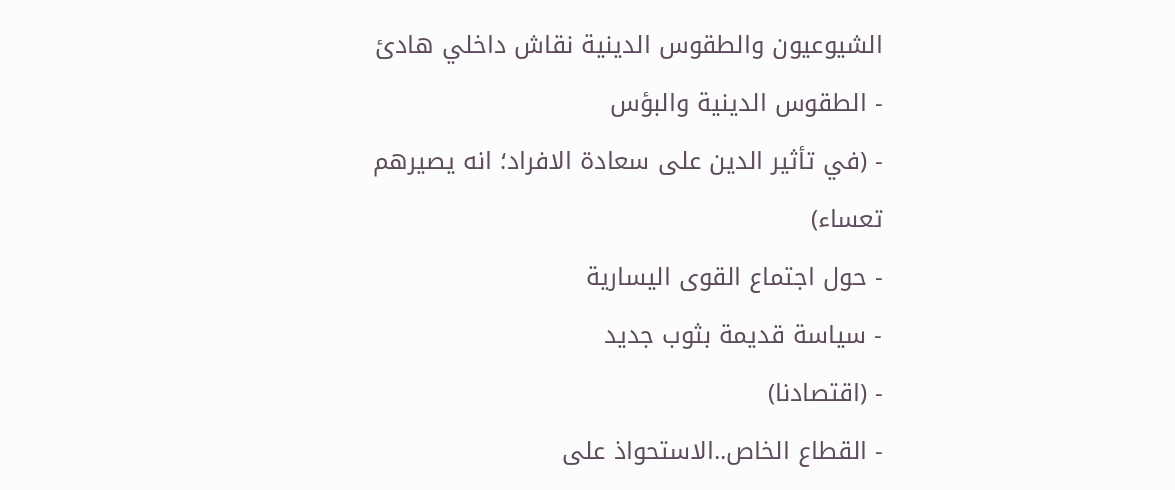الشيوعيون والطقوس الدينية نقاش داخلي هادئ
- الطقوس الدينية والبؤس
- (في تأثير الدين على سعادة الافراد؛ انه يصيرهم تعساء)
- حول اجتماع القوى اليسارية
- سياسة قديمة بثوب جديد
- (اقتصادنا)
- القطاع الخاص..الاستحواذ على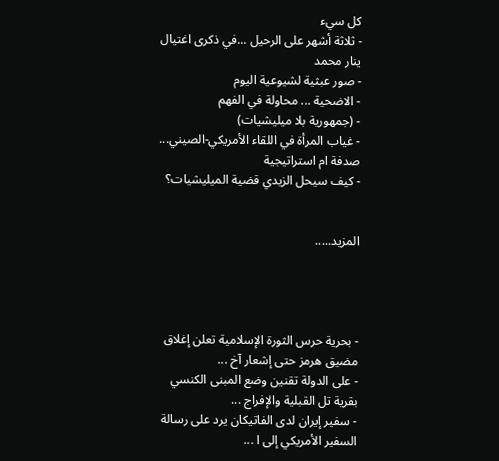كل سيء
- ثلاثة أشهر على الرحيل ...في ذكرى اغتيال ينار محمد
- صور عبثية لشيوعية اليوم
- الاضحية ... محاولة في الفهم
- (جمهورية بلا ميليشيات)
- غياب المرأة في اللقاء الأمريكي-الصيني... صدفة ام استراتيجية
- كيف سيحل الزيدي قضية الميليشيات؟


المزيد.....




- بحرية حرس الثورة الإسلامية تعلن إغلاق مضيق هرمز حتى إشعار آخ ...
- على الدولة تقنين وضع المبنى الكنسي بقرية تل القبلية والإفراج ...
- سفير إيران لدى الفاتيكان يرد على رسالة السفير الأمريكي إلى ا ...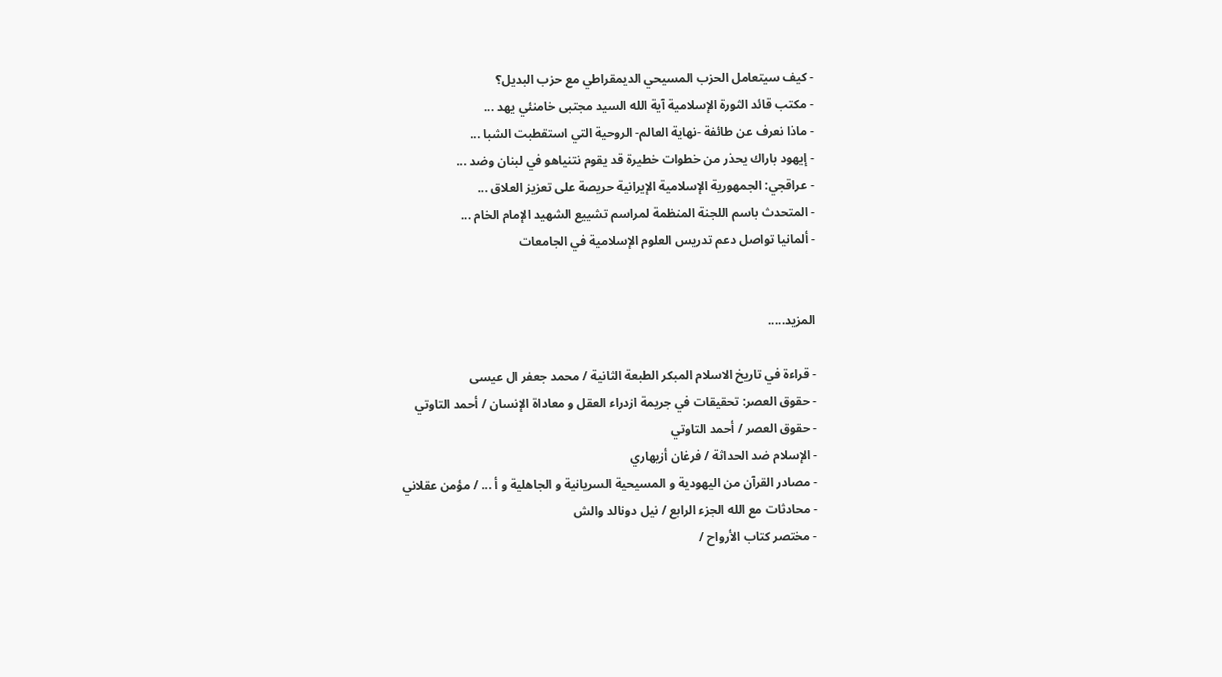- كيف سيتعامل الحزب المسيحي الديمقراطي مع حزب البديل؟
- مكتب قائد الثورة الإسلامية آية الله السيد مجتبى خامنئي يهد ...
- ماذا نعرف عن طائفة -نهاية العالم- الروحية التي استقطبت الشبا ...
- إيهود باراك يحذر من خطوات خطيرة قد يقوم نتنياهو في لبنان وضد ...
- عراقجي: الجمهورية الإسلامية الإيرانية حريصة على تعزيز العلاق ...
- المتحدث باسم اللجنة المنظمة لمراسم تشييع الشهيد الإمام الخام ...
- ألمانيا تواصل دعم تدريس العلوم الإسلامية في الجامعات


المزيد.....

- قراءة في تاريخ الاسلام المبكر الطبعة الثانية / محمد جعفر ال عيسى
- حقوق العصر: تحقيقات في جريمة ازدراء العقل و معاداة الإنسان / أحمد التاوتي
- حقوق العصر / أحمد التاوتي
- الإسلام ضد الحداثة / فرغان أزيهاري
- مصادر القرآن من اليهودية و المسيحية السريانية و الجاهلية و أ ... / مؤمن عقلاني
- محادثات مع الله الجزء الرابع / نيل دونالد والش
- مختصر كتاب الأرواح /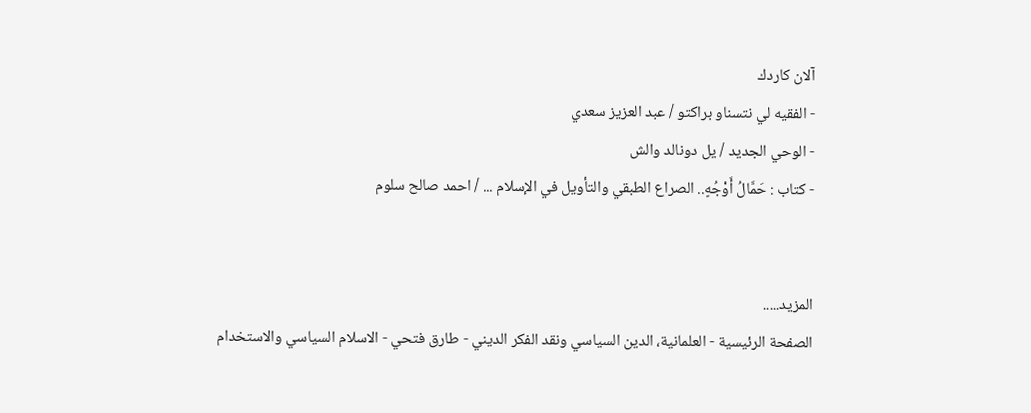آلان كاردك
- الفقيه لي نتسناو براكتو / عبد العزيز سعدي
- الوحي الجديد / يل دونالد والش
- كتاب : حَمَّالُ أَوْجُهٍ.. الصراع الطبقي والتأويل في الإسلام ... / احمد صالح سلوم


المزيد.....
الصفحة الرئيسية - العلمانية، الدين السياسي ونقد الفكر الديني - طارق فتحي - الاسلام السياسي والاستخدام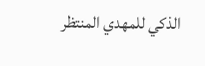الذكي للمهدي المنتظر